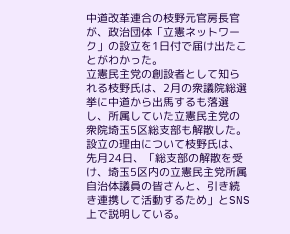中道改革連合の枝野元官房長官が、政治団体「立憲ネットワーク」の設立を1日付で届け出たことがわかった。
立憲民主党の創設者として知られる枝野氏は、2月の衆議院総選挙に中道から出馬するも落選し、所属していた立憲民主党の衆院埼玉5区総支部も解散した。
設立の理由について枝野氏は、先月24日、「総支部の解散を受け、埼玉5区内の立憲民主党所属自治体議員の皆さんと、引き続き連携して活動するため」とSNS上で説明している。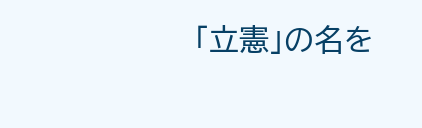「立憲」の名を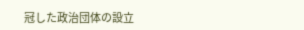冠した政治団体の設立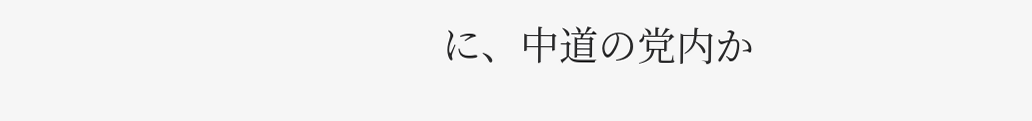に、中道の党内か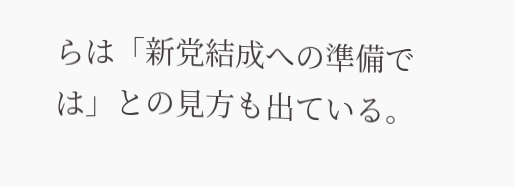らは「新党結成への準備では」との見方も出ている。